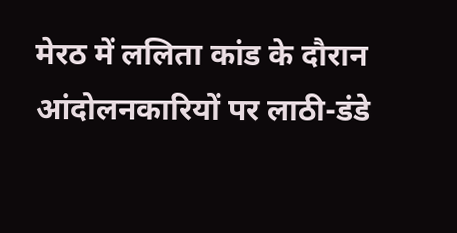मेरठ में ललिता कांड के दौरान आंदोलनकारियों पर लाठी-डंडे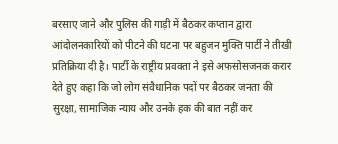बरसाए जाने और पुलिस की गाड़ी में बैठकर कप्तान द्वारा आंदोलनकारियों को पीटने की घटना पर बहुजन मुक्ति पार्टी ने तीखी प्रतिक्रिया दी है। पार्टी के राष्ट्रीय प्रवक्ता ने इसे अफसोसजनक करार देते हुए कहा कि जो लोग संवैधानिक पदों पर बैठकर जनता की सुरक्षा, सामाजिक न्याय और उनके हक की बात नहीं कर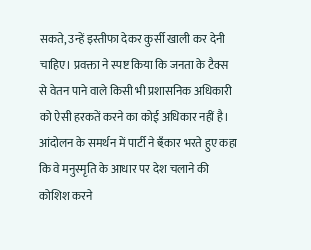सकते, उन्हें इस्तीफा देकर कुर्सी खाली कर देनी चाहिए। प्रवक्ता ने स्पष्ट किया कि जनता के टैक्स से वेतन पाने वाले किसी भी प्रशासनिक अधिकारी को ऐसी हरकतें करने का कोई अधिकार नहीं है। आंदोलन के समर्थन में पार्टी ने হুঁकार भरते हुए कहा कि वे मनुस्मृति के आधार पर देश चलाने की कोशिश करने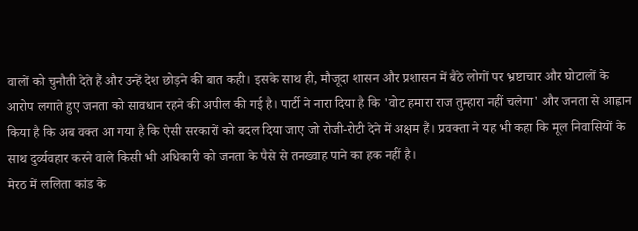वालों को चुनौती देते हैं और उन्हें देश छोड़ने की बात कही। इसके साथ ही, मौजूदा शासन और प्रशासन में बैठे लोगों पर भ्रष्टाचार और घोटालों के आरोप लगाते हुए जनता को सावधान रहने की अपील की गई है। पार्टी ने नारा दिया है कि 'वोट हमारा राज तुम्हारा नहीं चलेगा' और जनता से आह्वान किया है कि अब वक्त आ गया है कि ऐसी सरकारों को बदल दिया जाए जो रोजी-रोटी देने में अक्षम हैं। प्रवक्ता ने यह भी कहा कि मूल निवासियों के साथ दुर्व्यवहार करने वाले किसी भी अधिकारी को जनता के पैसे से तनख्वाह पाने का हक नहीं है।
मेरठ में ललिता कांड के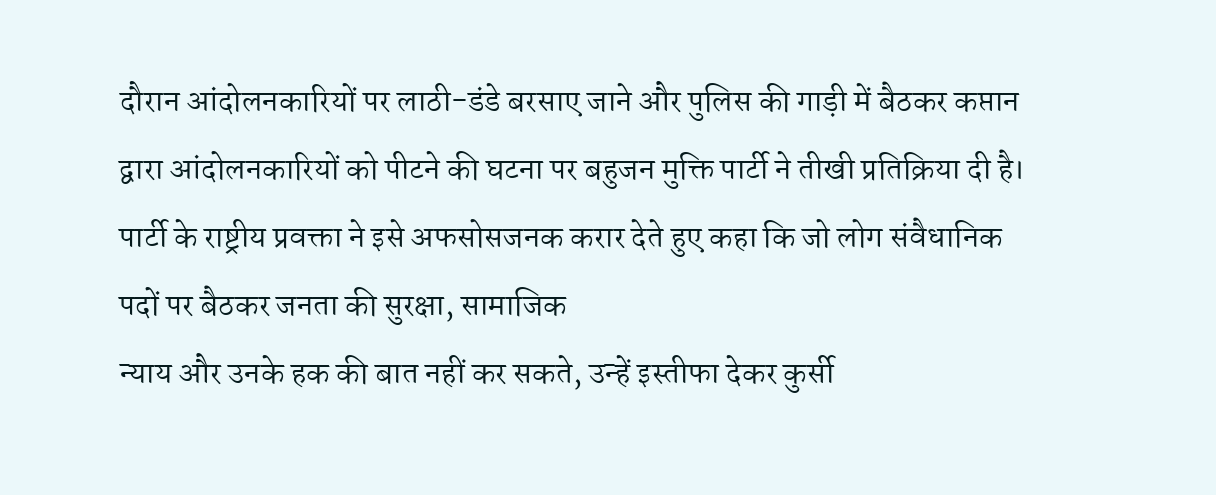दौरान आंदोलनकारियों पर लाठी-डंडे बरसाए जाने और पुलिस की गाड़ी में बैठकर कप्तान द्वारा आंदोलनकारियों को पीटने की घटना पर बहुजन मुक्ति पार्टी ने तीखी प्रतिक्रिया दी है। पार्टी के राष्ट्रीय प्रवक्ता ने इसे अफसोसजनक करार देते हुए कहा कि जो लोग संवैधानिक पदों पर बैठकर जनता की सुरक्षा, सामाजिक
न्याय और उनके हक की बात नहीं कर सकते, उन्हें इस्तीफा देकर कुर्सी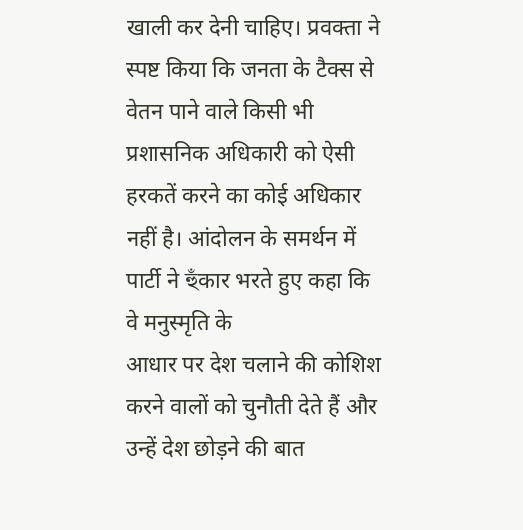खाली कर देनी चाहिए। प्रवक्ता ने स्पष्ट किया कि जनता के टैक्स से वेतन पाने वाले किसी भी प्रशासनिक अधिकारी को ऐसी हरकतें करने का कोई अधिकार नहीं है। आंदोलन के समर्थन में पार्टी ने হুঁकार भरते हुए कहा कि वे मनुस्मृति के
आधार पर देश चलाने की कोशिश करने वालों को चुनौती देते हैं और उन्हें देश छोड़ने की बात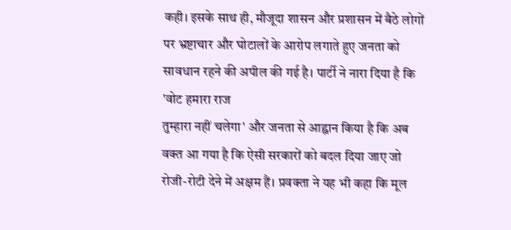कही। इसके साथ ही, मौजूदा शासन और प्रशासन में बैठे लोगों पर भ्रष्टाचार और घोटालों के आरोप लगाते हुए जनता को सावधान रहने की अपील की गई है। पार्टी ने नारा दिया है कि 'वोट हमारा राज
तुम्हारा नहीं चलेगा' और जनता से आह्वान किया है कि अब वक्त आ गया है कि ऐसी सरकारों को बदल दिया जाए जो रोजी-रोटी देने में अक्षम हैं। प्रवक्ता ने यह भी कहा कि मूल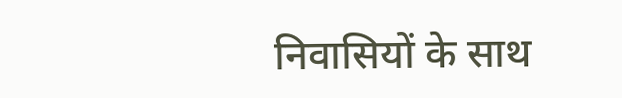निवासियों के साथ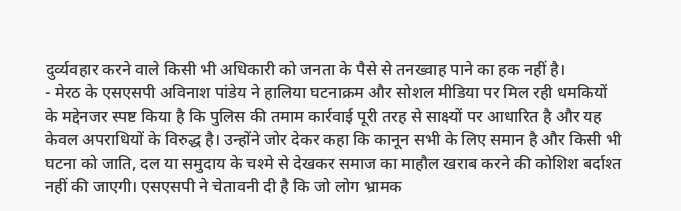दुर्व्यवहार करने वाले किसी भी अधिकारी को जनता के पैसे से तनख्वाह पाने का हक नहीं है।
- मेरठ के एसएसपी अविनाश पांडेय ने हालिया घटनाक्रम और सोशल मीडिया पर मिल रही धमकियों के मद्देनजर स्पष्ट किया है कि पुलिस की तमाम कार्रवाई पूरी तरह से साक्ष्यों पर आधारित है और यह केवल अपराधियों के विरुद्ध है। उन्होंने जोर देकर कहा कि कानून सभी के लिए समान है और किसी भी घटना को जाति, दल या समुदाय के चश्मे से देखकर समाज का माहौल खराब करने की कोशिश बर्दाश्त नहीं की जाएगी। एसएसपी ने चेतावनी दी है कि जो लोग भ्रामक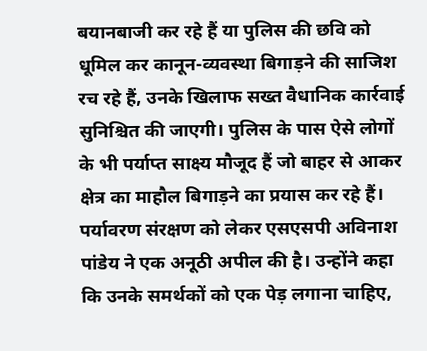बयानबाजी कर रहे हैं या पुलिस की छवि को धूमिल कर कानून-व्यवस्था बिगाड़ने की साजिश रच रहे हैं, उनके खिलाफ सख्त वैधानिक कार्रवाई सुनिश्चित की जाएगी। पुलिस के पास ऐसे लोगों के भी पर्याप्त साक्ष्य मौजूद हैं जो बाहर से आकर क्षेत्र का माहौल बिगाड़ने का प्रयास कर रहे हैं। पर्यावरण संरक्षण को लेकर एसएसपी अविनाश पांडेय ने एक अनूठी अपील की है। उन्होंने कहा कि उनके समर्थकों को एक पेड़ लगाना चाहिए,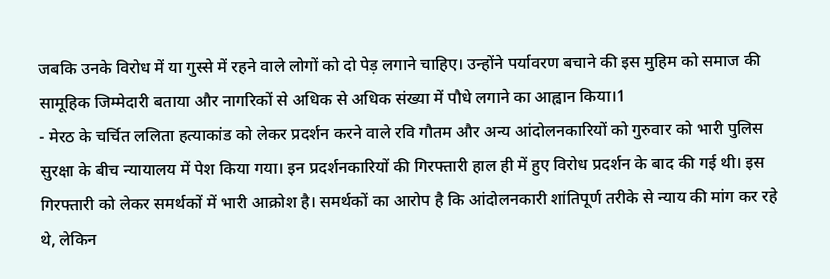जबकि उनके विरोध में या गुस्से में रहने वाले लोगों को दो पेड़ लगाने चाहिए। उन्होंने पर्यावरण बचाने की इस मुहिम को समाज की सामूहिक जिम्मेदारी बताया और नागरिकों से अधिक से अधिक संख्या में पौधे लगाने का आह्वान किया।1
- मेरठ के चर्चित ललिता हत्याकांड को लेकर प्रदर्शन करने वाले रवि गौतम और अन्य आंदोलनकारियों को गुरुवार को भारी पुलिस सुरक्षा के बीच न्यायालय में पेश किया गया। इन प्रदर्शनकारियों की गिरफ्तारी हाल ही में हुए विरोध प्रदर्शन के बाद की गई थी। इस गिरफ्तारी को लेकर समर्थकों में भारी आक्रोश है। समर्थकों का आरोप है कि आंदोलनकारी शांतिपूर्ण तरीके से न्याय की मांग कर रहे थे, लेकिन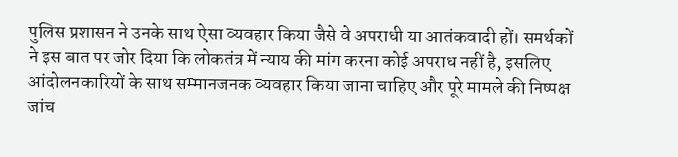पुलिस प्रशासन ने उनके साथ ऐसा व्यवहार किया जैसे वे अपराधी या आतंकवादी हों। समर्थकों ने इस बात पर जोर दिया कि लोकतंत्र में न्याय की मांग करना कोई अपराध नहीं है, इसलिए आंदोलनकारियों के साथ सम्मानजनक व्यवहार किया जाना चाहिए और पूरे मामले की निष्पक्ष जांच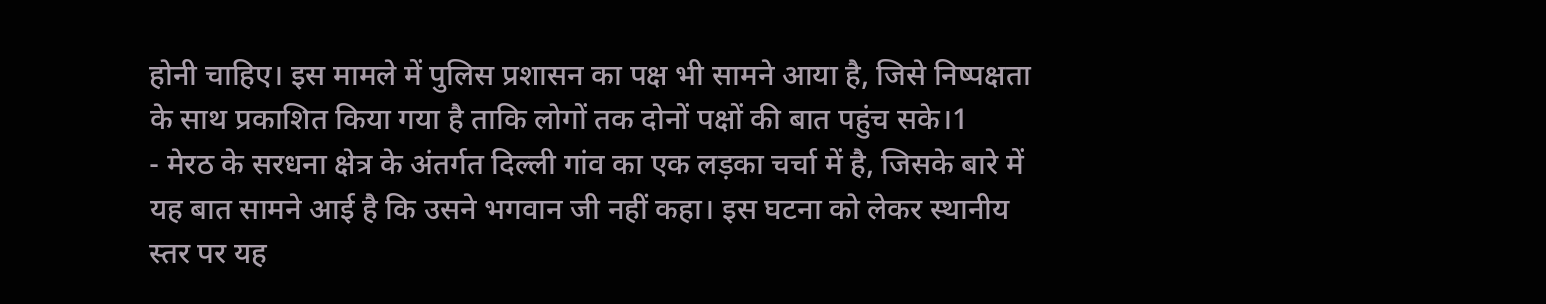होनी चाहिए। इस मामले में पुलिस प्रशासन का पक्ष भी सामने आया है, जिसे निष्पक्षता के साथ प्रकाशित किया गया है ताकि लोगों तक दोनों पक्षों की बात पहुंच सके।1
- मेरठ के सरधना क्षेत्र के अंतर्गत दिल्ली गांव का एक लड़का चर्चा में है, जिसके बारे में यह बात सामने आई है कि उसने भगवान जी नहीं कहा। इस घटना को लेकर स्थानीय स्तर पर यह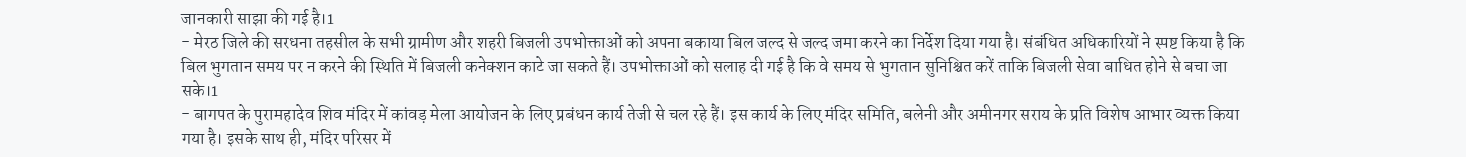जानकारी साझा की गई है।1
- मेरठ जिले की सरधना तहसील के सभी ग्रामीण और शहरी बिजली उपभोक्ताओं को अपना बकाया बिल जल्द से जल्द जमा करने का निर्देश दिया गया है। संबंधित अधिकारियों ने स्पष्ट किया है कि बिल भुगतान समय पर न करने की स्थिति में बिजली कनेक्शन काटे जा सकते हैं। उपभोक्ताओं को सलाह दी गई है कि वे समय से भुगतान सुनिश्चित करें ताकि बिजली सेवा बाधित होने से बचा जा सके।1
- बागपत के पुरामहादेव शिव मंदिर में कांवड़ मेला आयोजन के लिए प्रबंधन कार्य तेजी से चल रहे हैं। इस कार्य के लिए मंदिर समिति, बलेनी और अमीनगर सराय के प्रति विशेष आभार व्यक्त किया गया है। इसके साथ ही, मंदिर परिसर में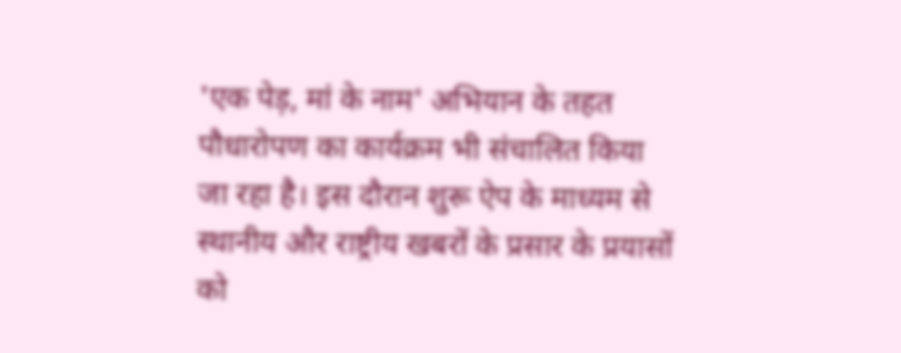'एक पेड़, मां के नाम' अभियान के तहत पौधारोपण का कार्यक्रम भी संचालित किया जा रहा है। इस दौरान शुरू ऐप के माध्यम से स्थानीय और राष्ट्रीय खबरों के प्रसार के प्रयासों को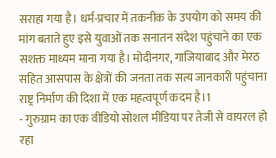सराहा गया है। धर्म-प्रचार में तकनीक के उपयोग को समय की मांग बताते हुए इसे युवाओं तक सनातन संदेश पहुंचाने का एक सशक्त माध्यम माना गया है। मोदीनगर, गाजियाबाद और मेरठ सहित आसपास के क्षेत्रों की जनता तक सत्य जानकारी पहुंचाना राष्ट्र निर्माण की दिशा में एक महत्वपूर्ण कदम है।1
- गुरुग्राम का एक वीडियो सोशल मीडिया पर तेजी से वायरल हो रहा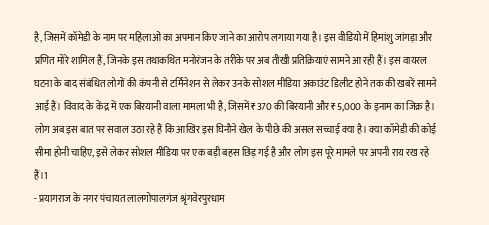है, जिसमें कॉमेडी के नाम पर महिलाओं का अपमान किए जाने का आरोप लगाया गया है। इस वीडियो में हिमांशु जांगड़ा और प्रणित मोरे शामिल हैं, जिनके इस तथाकथित मनोरंजन के तरीके पर अब तीखी प्रतिक्रियाएं सामने आ रही हैं। इस वायरल घटना के बाद संबंधित लोगों की कंपनी से टर्मिनेशन से लेकर उनके सोशल मीडिया अकाउंट डिलीट होने तक की खबरें सामने आई हैं। विवाद के केंद्र में एक बिरयानी वाला मामला भी है, जिसमें ₹370 की बिरयानी और ₹5,000 के इनाम का जिक्र है। लोग अब इस बात पर सवाल उठा रहे हैं कि आखिर इस घिनौने खेल के पीछे की असल सच्चाई क्या है। क्या कॉमेडी की कोई सीमा होनी चाहिए, इसे लेकर सोशल मीडिया पर एक बड़ी बहस छिड़ गई है और लोग इस पूरे मामले पर अपनी राय रख रहे हैं।1
- प्रयागराज के नगर पंचायत लालगोपालगंज श्रृंगवेरपुरधाम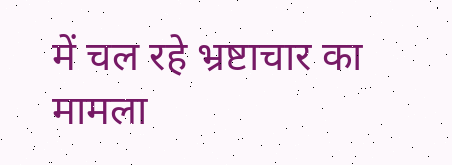में चल रहे भ्रष्टाचार का मामला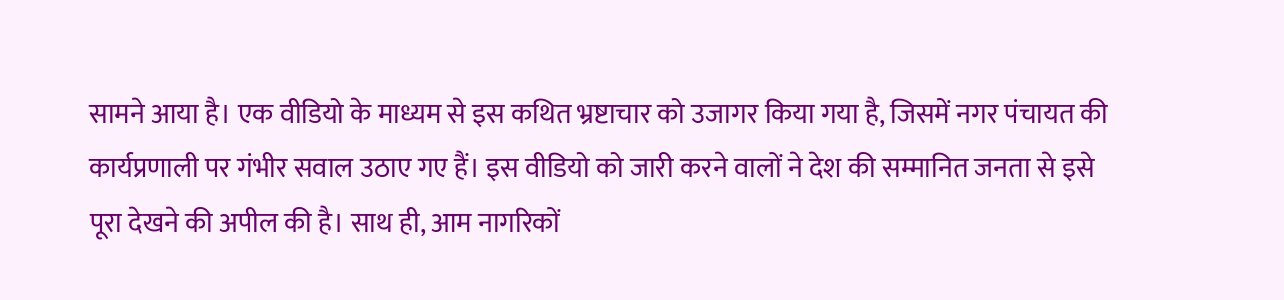सामने आया है। एक वीडियो के माध्यम से इस कथित भ्रष्टाचार को उजागर किया गया है, जिसमें नगर पंचायत की कार्यप्रणाली पर गंभीर सवाल उठाए गए हैं। इस वीडियो को जारी करने वालों ने देश की सम्मानित जनता से इसे पूरा देखने की अपील की है। साथ ही, आम नागरिकों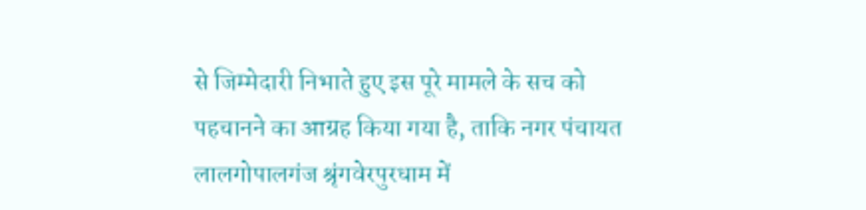से जिम्मेदारी निभाते हुए इस पूरे मामले के सच को पहचानने का आग्रह किया गया है, ताकि नगर पंचायत लालगोपालगंज श्रृंगवेरपुरधाम में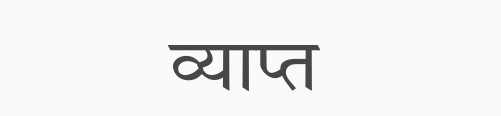व्याप्त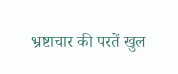भ्रष्टाचार की परतें खुल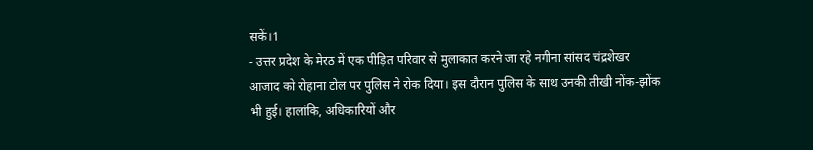सकें।1
- उत्तर प्रदेश के मेरठ में एक पीड़ित परिवार से मुलाकात करने जा रहे नगीना सांसद चंद्रशेखर आजाद को रोहाना टोल पर पुलिस ने रोक दिया। इस दौरान पुलिस के साथ उनकी तीखी नोंक-झोंक भी हुई। हालांकि, अधिकारियों और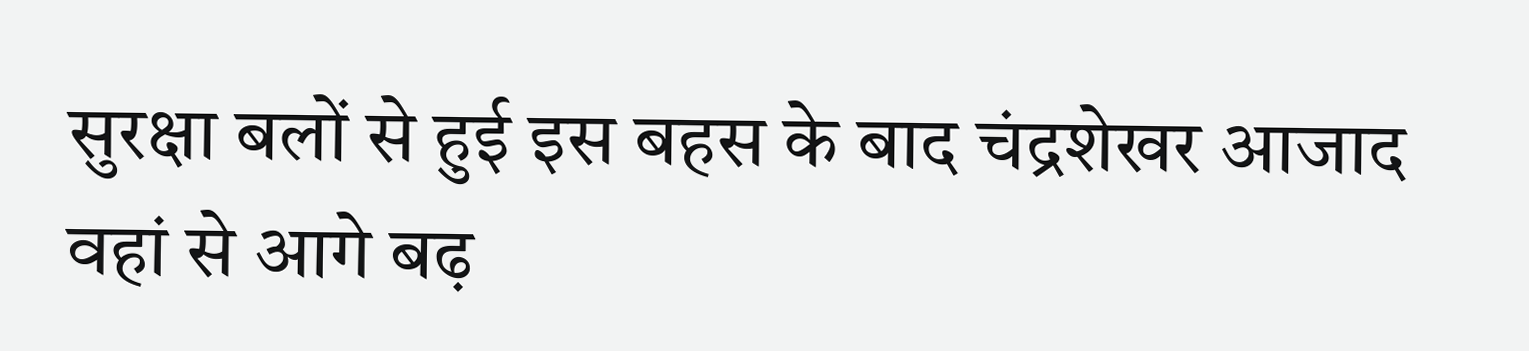सुरक्षा बलों से हुई इस बहस के बाद चंद्रशेखर आजाद वहां से आगे बढ़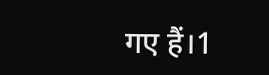गए हैं।1